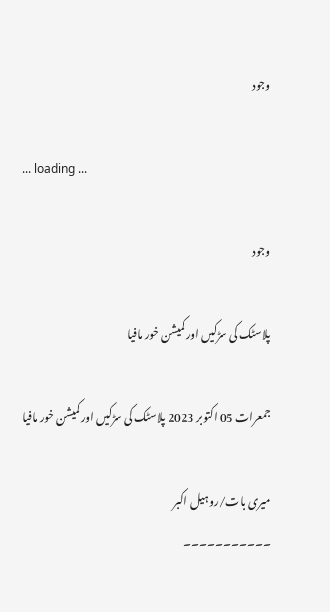وجود

... loading ...

وجود

پلاسٹک کی سڑکیں اور کمیشن خور مافیا

جمعرات 05 اکتوبر 2023 پلاسٹک کی سڑکیں اور کمیشن خور مافیا

میری بات/روہیل اکبر
۔۔۔۔۔۔۔۔۔۔۔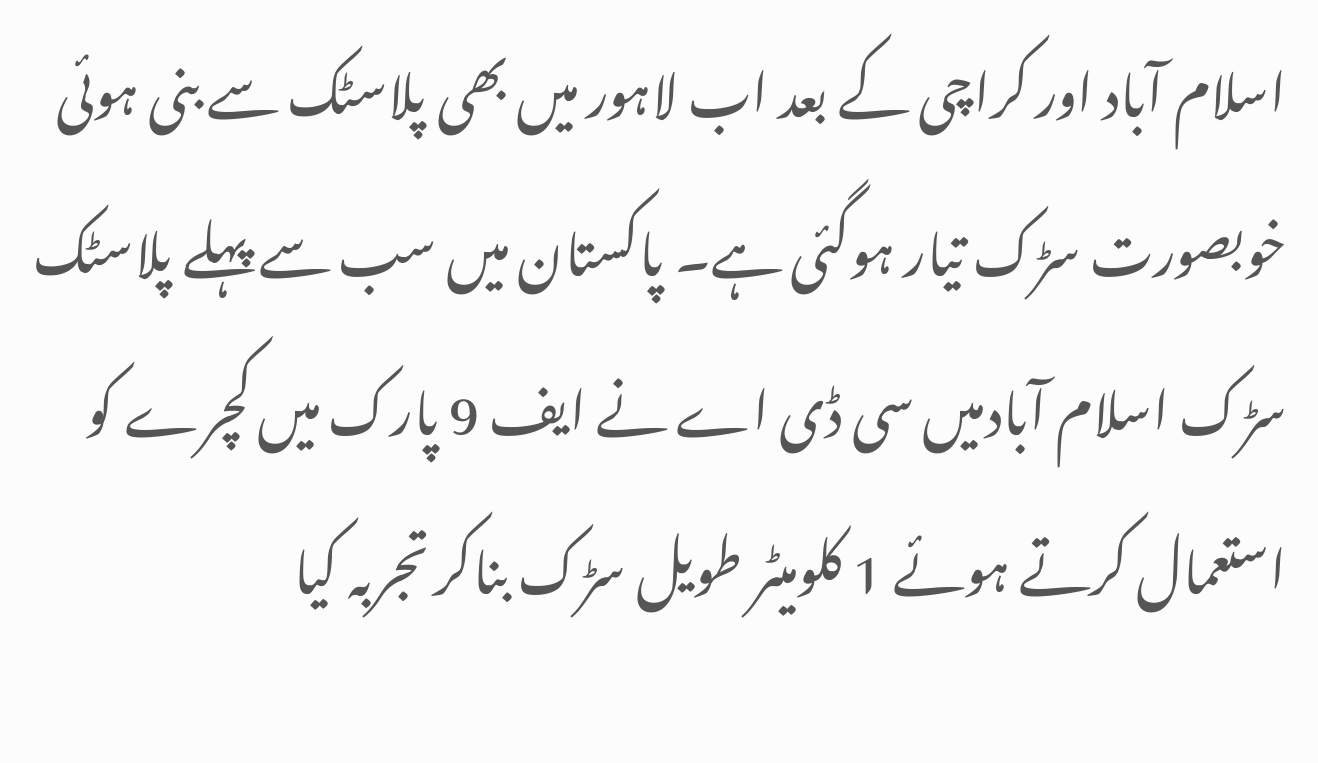اسلام آباد اور کراچی کے بعد اب لاہور میں بھی پلاسٹک سے بنی ہوئی خوبصورت سڑک تیار ہوگئی ہے۔ پاکستان میں سب سے پہلے پلاسٹک سڑک اسلام آبادمیں سی ڈی اے نے ایف 9 پارک میں کچرے کو استعمال کرتے ہوئے 1 کلومیٹر طویل سڑک بناکر تجربہ کیا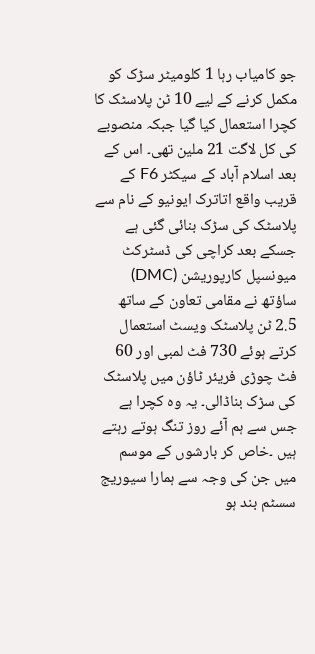جو کامیاب رہا 1 کلومیٹر سڑک کو مکمل کرنے کے لیے 10 ٹن پلاسٹک کا کچرا استعمال کیا گیا جبکہ منصوبے کی کل لاگت 21 ملین تھی۔ اس کے بعد اسلام آباد کے سیکٹر F6 کے قریب واقع اتاترک ایونیو کے نام سے پلاسٹک کی سڑک بنائی گئی ہے جسکے بعد کراچی کی ڈسٹرکٹ میونسپل کارپوریشن (DMC) ساؤتھ نے مقامی تعاون کے ساتھ 2.5 ٹن پلاسٹک ویسٹ استعمال کرتے ہوئے 730 فٹ لمبی اور 60 فٹ چوڑی فریئر ٹاؤن میں پلاسٹک کی سڑک بناڈالی۔ یہ وہ کچرا ہے جس سے ہم آئے روز تنگ ہوتے رہتے ہیں ۔خاص کر بارشوں کے موسم میں جن کی وجہ سے ہمارا سیوریج سسٹم بند ہو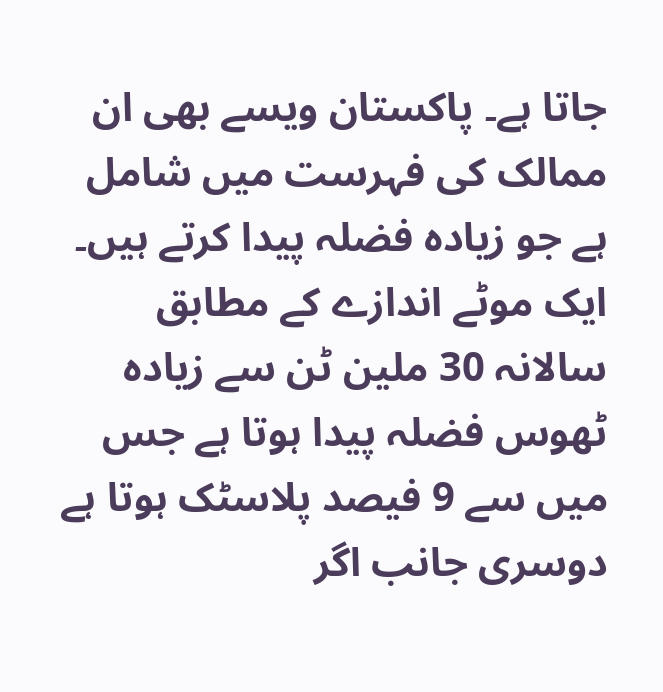جاتا ہے۔ پاکستان ویسے بھی ان ممالک کی فہرست میں شامل ہے جو زیادہ فضلہ پیدا کرتے ہیں۔ ایک موٹے اندازے کے مطابق سالانہ 30 ملین ٹن سے زیادہ ٹھوس فضلہ پیدا ہوتا ہے جس میں سے 9 فیصد پلاسٹک ہوتا ہے دوسری جانب اگر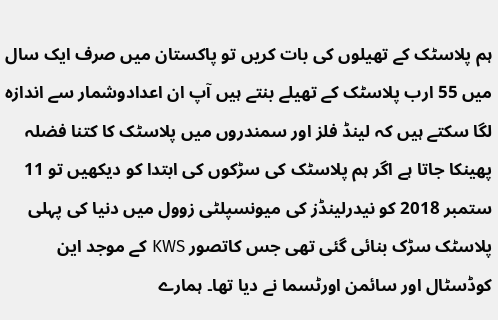ہم پلاسٹک کے تھیلوں کی بات کریں تو پاکستان میں صرف ایک سال میں 55 ارب پلاسٹک کے تھیلے بنتے ہیں آپ ان اعدادوشمار سے اندازہ لگا سکتے ہیں کہ لینڈ فلز اور سمندروں میں پلاسٹک کا کتنا فضلہ پھینکا جاتا ہے اگر ہم پلاسٹک کی سڑکوں کی ابتدا کو دیکھیں تو 11 ستمبر 2018 کو نیدرلینڈز کی میونسپلٹی زوول میں دنیا کی پہلی پلاسٹک سڑک بنائی گئی تھی جس کاتصور KWS کے موجد این کوڈسٹال اور سائمن اورٹسما نے دیا تھا۔ ہمارے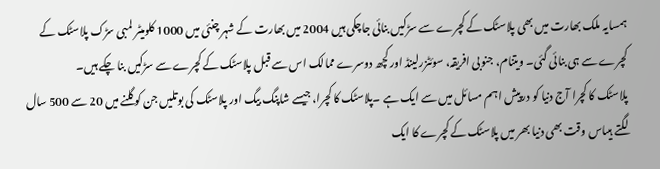ہمسایہ ملک بھارت میں بھی پلاسٹک کے کچرے سے سڑکیں بنائی جاچکی ہیں 2004 میں بھارت کے شہر چنئی میں 1000 کلومیٹر لمبی سڑک پلاسٹک کے کچرے سے ہی بنائی گئی۔ ویتنام، جنوبی افریقہ، سوئٹزرلینڈ اور کچھ دوسرے ممالک اس سے قبل پلاسٹک کے کچرے سے سڑکیں بنا چکے ہیں۔
پلاسٹک کا کچرا آج دنیا کو درپیش اہم مسائل میں سے ایک ہے ۔پلاسٹک کا کچرا، جیسے شاپنگ بیگ اور پلاسٹک کی بوتلیں جن کو گلنے میں 20 سے 500 سال لگتے ہیںاس وقت بھی دنیا بھر میں پلاسٹک کے کچرے کا ایک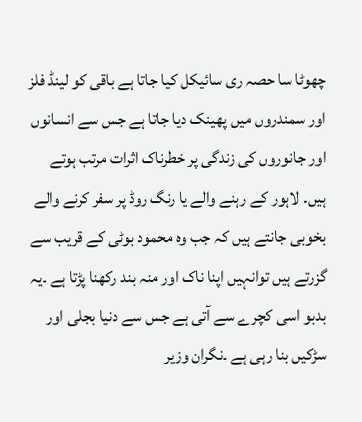چھوٹا سا حصہ ری سائیکل کیا جاتا ہے باقی کو لینڈ فلز اور سمندروں میں پھینک دیا جاتا ہے جس سے انسانوں اور جانوروں کی زندگی پر خطرناک اثرات مرتب ہوتے ہیں۔ لاہور کے رہنے والے یا رنگ روڈ پر سفر کرنے والے بخوبی جانتے ہیں کہ جب وہ محمود بوٹی کے قریب سے گزرتے ہیں توانہیں اپنا ناک اور منہ بند رکھنا پڑتا ہے ۔یہ بدبو اسی کچرے سے آتی ہے جس سے دنیا بجلی اور سڑکیں بنا رہی ہے ۔نگران وزیر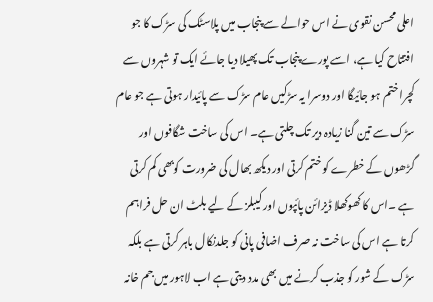اعلی محسن نقوی نے اس حوالے سے پنجاب میں پلاسٹک کی سڑک کا جو افتتاح کیا ہے، اسے پورے پنجاب تک پھیلا دیا جائے ایک تو شہروں سے کچرا ختم ہو جائیگا اور دوسرا یہ سڑکیں عام سڑک سے پائیدار ہوتی ہے جو عام سڑک سے تین گنا زیادہ دیر تک چلتی ہے۔ اس کی ساخت شگافوں اور گڑھوں کے خطرے کو ختم کرتی اور دیکھ بھال کی ضرورت کوبھی کم کرتی ہے ۔اس کا کھوکھلا ڈیزائن پائپوں اور کیبلز کے لیے بلٹ ان حل فراہم کرتا ہے اس کی ساخت نہ صرف اضافی پانی کو جلدنکال باہر کرتی ہے بلکہ سڑک کے شور کو جذب کرنے میں بھی مدد دیتی ہے اب لاہور میں جم خانہ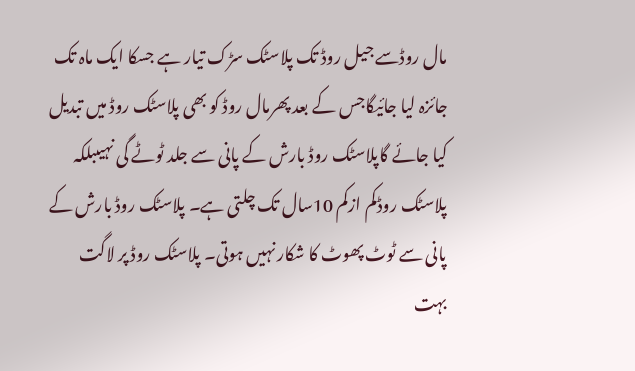مال روڈسے جیل روڈ تک پلاسٹک سڑک تیار ہے جسکا ایک ماہ تک جائزہ لیا جائیگاجس کے بعد پھرمال روڈ کو بھی پلاسٹک روڈ میں تبدیل کیا جائے گاپلاسٹک روڈ بارش کے پانی سے جلد ٹوٹے گی نہیںبلکہ پلاسٹک روڈکم ازکم 10سال تک چلتی ہے۔ پلاسٹک روڈ بارش کے پانی سے ٹوٹ پھوٹ کا شکار نہیں ہوتی۔ پلاسٹک روڈ پر لاگت بہت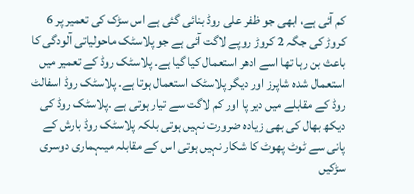کم آئی ہے، ابھی جو ظفر علی روڈ بنائی گئی ہے اس سڑک کی تعمیر پر 6 کروڑ کی جگہ 2 کروڑ روپے لاگت آئی ہے جو پلاسٹک ماحولیاتی آلودگی کا باعث بن رہا تھا اسے ادھر استعمال کیا گیا ہے۔ پلاسٹک روڈ کے تعمیر میں استعمال شدہ شاپرز اور دیگر پلاسٹک استعمال ہوتا ہے۔ پلاسٹک روڈ اسفالٹ روڈ کے مقابلے میں دیر پا اور کم لاگت سے تیار ہوتی ہے ۔پلاسٹک روڈ کی دیکھ بھال کی بھی زیادہ ضرورت نہیں ہوتی بلکہ پلاسٹک روڈ بارش کے پانی سے ٹوٹ پھوٹ کا شکار نہیں ہوتی اس کے مقابلہ میںہماری دوسری سڑکیں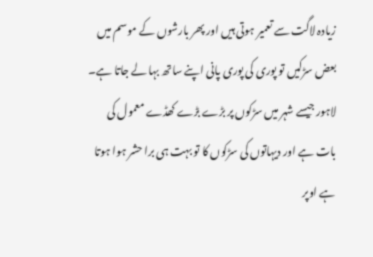زیادہ لاگت سے تعمیر ہوتی ہیں اور پھر بارشوں کے موسم میں بعض سڑکیں تو پوری کی پوری پانی اپنے ساتھ بہا لے جاتا ہے۔ لاہور جیسے شہر میں سڑکوں پر بڑے بڑے کھڈے معمول کی بات ہے اور دیہاتوں کی سڑکوں کا تو بہت ہی برا حشر ہوا ہوتا ہے اوپر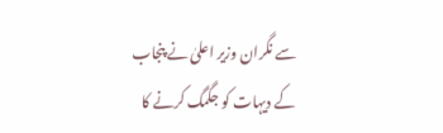سے نگران وزیر اعلیٰ نے پنجاب کے دیہات کو جگمگ کرنے کا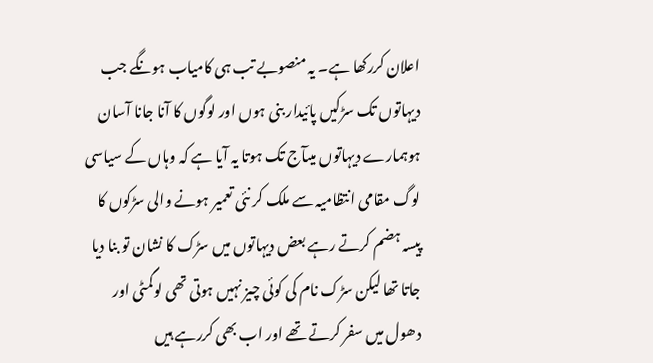اعلان کررکھا ہے۔ یہ منصوبے تب ہی کامیاب ہونگے جب دیہاتوں تک سڑکیں پائیدار بنی ہوں اور لوگوں کا آنا جانا آسان ہوہمارے دیہاتوں میںآج تک ہوتا یہ آیا ہے کہ وہاں کے سیاسی لوگ مقامی انتظامیہ سے ملک کر نئی تعمیر ہونے والی سڑکوں کا پیسہ ہضم کرتے رہے بعض دیہاتوں میں سڑک کا نشان تو بنا دیا جاتا تھا لیکن سڑک نام کی کوئی چیز نہیں ہوتی تھی لوگمٹی اور دھول میں سفر کرتے تھے اور اب بھی کررہے ہیں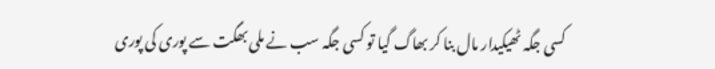کسی جگہ ٹھیکیدار مال بنا کر بھاگ گیا تو کسی جگہ سب نے ملی بھگت سے پوری کی پوری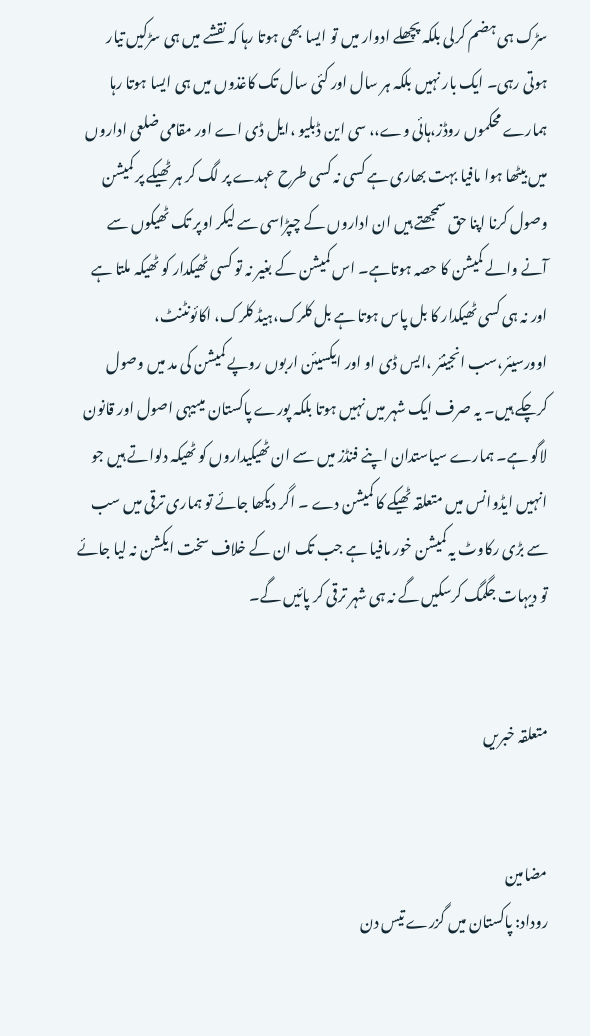سڑک ہی ہضم کرلی بلکہ پچھلے ادوار میں تو ایسا بھی ہوتا رہا کہ نقشے میں ہی سڑکیں تیار ہوتی رہی۔ ایک بار نہیں بلکہ ہر سال اور کئی سال تک کاغذوں میں ہی ایسا ہوتا رہا ہمارے محکموں روڈز،ہائی وے،، سی این ڈبلیو ،ایل ڈی اے اور مقامی ضلعی اداروں میں بیٹھا ہوا مافیا بہت بھاری ہے کسی نہ کسی طرح عہدے پر لگ کر ہر ٹھیکے پر کمیشن وصول کرنا اپنا حق سمجھتے ہیں ان اداروں کے چپڑاسی سے لیکر اوپر تک ٹھیکوں سے آنے والے کمیشن کا حصہ ہوتاہے۔ اس کمیشن کے بغیر نہ تو کسی ٹھیکدار کو ٹھیکہ ملتا ہے اور نہ ہی کسی ٹھیکدار کا بل پاس ہوتا ہے بل کلرک،ہیڈ کلرک، اکائونٹنٹ، اوورسیئر،سب انجینئر ،ایس ڈی او اور ایکسیئن اربوں روپے کمیشن کی مد میں وصول کرچکے ہیں۔ یہ صرف ایک شہر میں نہیں ہوتا بلکہ پورے پاکستان میںیہی اصول اور قانون لاگو ہے۔ ہمارے سیاستدان اپنے فنڈز میں سے ان ٹھیکیداروں کو ٹھیکہ دلواتے ہیں جو انہیں ایڈوانس میں متعلقہ ٹھیکے کا کمیشن دے ۔ اگر دیکھا جائے تو ہماری ترقی میں سب سے بڑی رکاوٹ یہ کمیشن خور مافیا ہے جب تک ان کے خلاف سخت ایکشن نہ لیا جائے تو دیہات جگمگ کرسکیں گے نہ ہی شہر ترقی کر پائیں گے۔


متعلقہ خبریں


مضامین
روداد: پاکستان میں گزرے تیس دن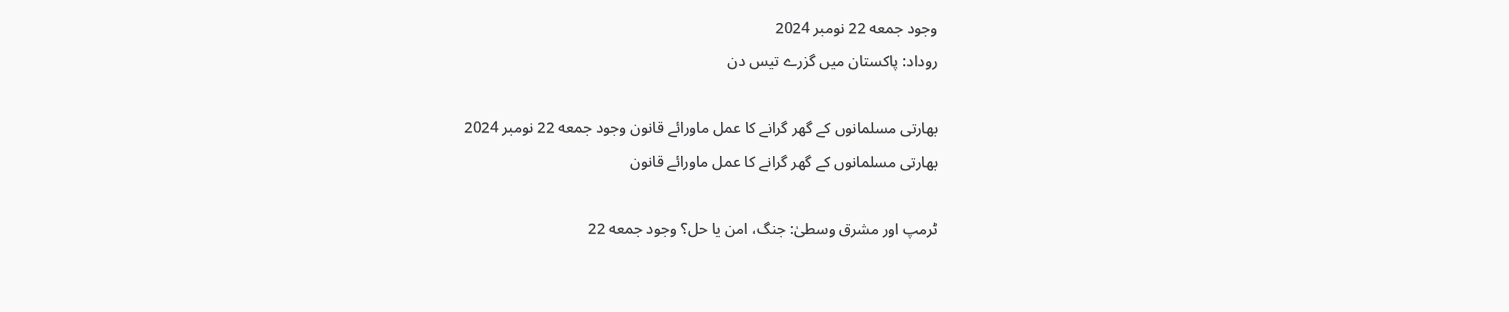وجود جمعه 22 نومبر 2024
روداد: پاکستان میں گزرے تیس دن

بھارتی مسلمانوں کے گھر گرانے کا عمل ماورائے قانون وجود جمعه 22 نومبر 2024
بھارتی مسلمانوں کے گھر گرانے کا عمل ماورائے قانون

ٹرمپ اور مشرق وسطیٰ: جنگ، امن یا حل؟ وجود جمعه 22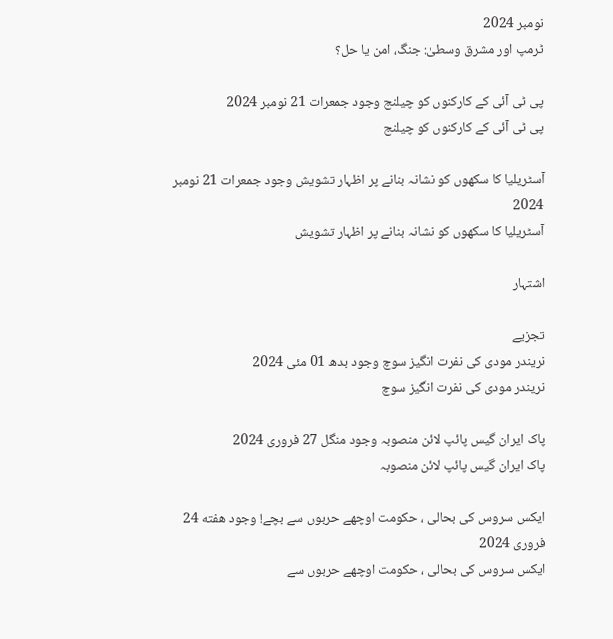نومبر 2024
ٹرمپ اور مشرق وسطیٰ: جنگ، امن یا حل؟

پی ٹی آئی کے کارکنوں کو چیلنج وجود جمعرات 21 نومبر 2024
پی ٹی آئی کے کارکنوں کو چیلنج

آسٹریلیا کا سکھوں کو نشانہ بنانے پر اظہار تشویش وجود جمعرات 21 نومبر 2024
آسٹریلیا کا سکھوں کو نشانہ بنانے پر اظہار تشویش

اشتہار

تجزیے
نریندر مودی کی نفرت انگیز سوچ وجود بدھ 01 مئی 2024
نریندر مودی کی نفرت انگیز سوچ

پاک ایران گیس پائپ لائن منصوبہ وجود منگل 27 فروری 2024
پاک ایران گیس پائپ لائن منصوبہ

ایکس سروس کی بحالی ، حکومت اوچھے حربوں سے بچے! وجود هفته 24 فروری 2024
ایکس سروس کی بحالی ، حکومت اوچھے حربوں سے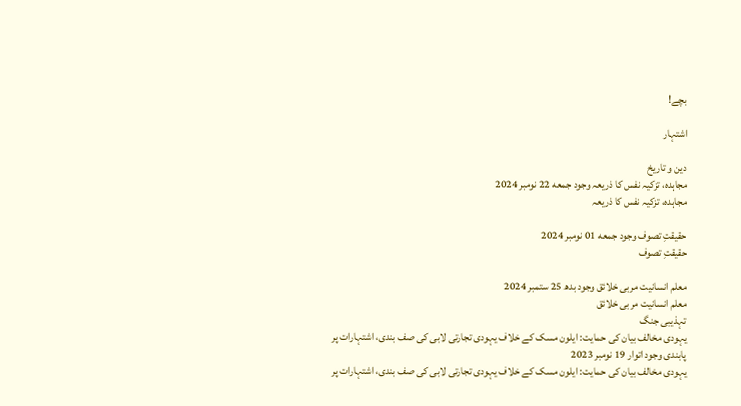بچے!

اشتہار

دین و تاریخ
مجاہدہ، تزکیہ نفس کا ذریعہ وجود جمعه 22 نومبر 2024
مجاہدہ، تزکیہ نفس کا ذریعہ

حقیقتِ تصوف وجود جمعه 01 نومبر 2024
حقیقتِ تصوف

معلم انسانیت مربی خلائق وجود بدھ 25 ستمبر 2024
معلم انسانیت مربی خلائق
تہذیبی جنگ
یہودی مخالف بیان کی حمایت: ایلون مسک کے خلاف یہودی تجارتی لابی کی صف بندی، اشتہارات پر پابندی وجود اتوار 19 نومبر 2023
یہودی مخالف بیان کی حمایت: ایلون مسک کے خلاف یہودی تجارتی لابی کی صف بندی، اشتہارات پر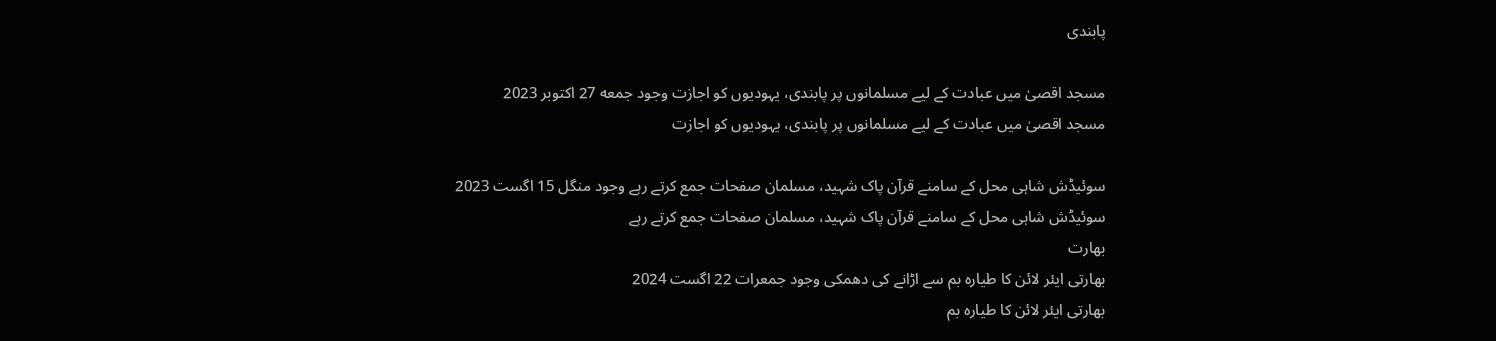پابندی

مسجد اقصیٰ میں عبادت کے لیے مسلمانوں پر پابندی، یہودیوں کو اجازت وجود جمعه 27 اکتوبر 2023
مسجد اقصیٰ میں عبادت کے لیے مسلمانوں پر پابندی، یہودیوں کو اجازت

سوئیڈش شاہی محل کے سامنے قرآن پاک شہید، مسلمان صفحات جمع کرتے رہے وجود منگل 15 اگست 2023
سوئیڈش شاہی محل کے سامنے قرآن پاک شہید، مسلمان صفحات جمع کرتے رہے
بھارت
بھارتی ایئر لائن کا طیارہ بم سے اڑانے کی دھمکی وجود جمعرات 22 اگست 2024
بھارتی ایئر لائن کا طیارہ بم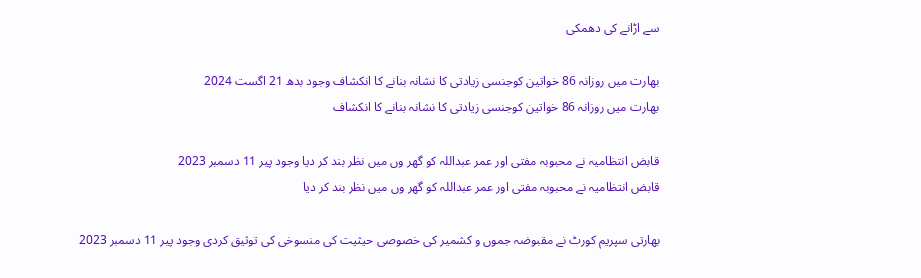سے اڑانے کی دھمکی

بھارت میں روزانہ 86 خواتین کوجنسی زیادتی کا نشانہ بنانے کا انکشاف وجود بدھ 21 اگست 2024
بھارت میں روزانہ 86 خواتین کوجنسی زیادتی کا نشانہ بنانے کا انکشاف

قابض انتظامیہ نے محبوبہ مفتی اور عمر عبداللہ کو گھر وں میں نظر بند کر دیا وجود پیر 11 دسمبر 2023
قابض انتظامیہ نے محبوبہ مفتی اور عمر عبداللہ کو گھر وں میں نظر بند کر دیا

بھارتی سپریم کورٹ نے مقبوضہ جموں و کشمیر کی خصوصی حیثیت کی منسوخی کی توثیق کردی وجود پیر 11 دسمبر 2023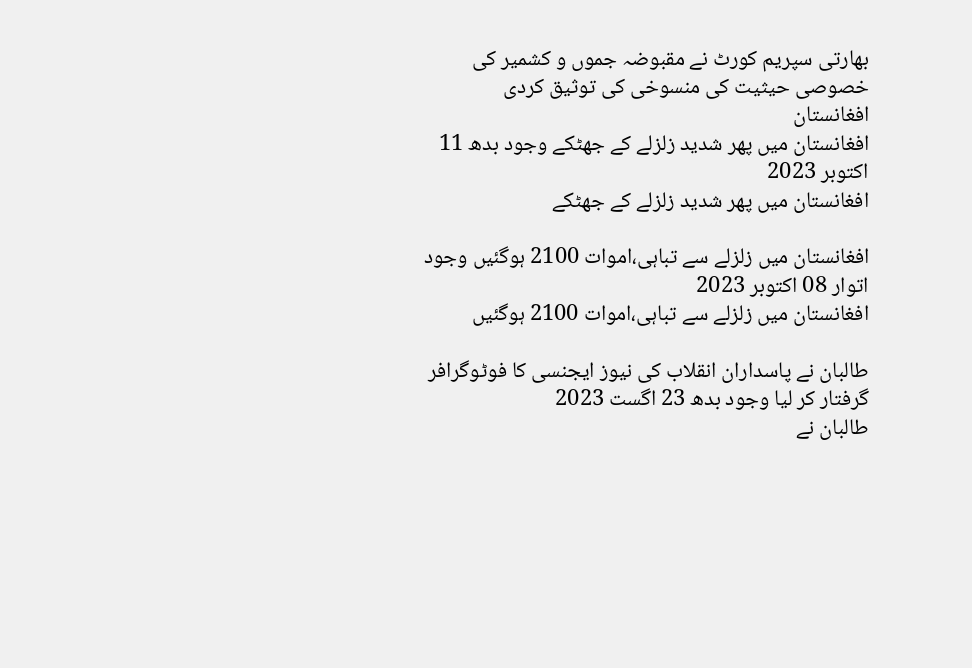بھارتی سپریم کورٹ نے مقبوضہ جموں و کشمیر کی خصوصی حیثیت کی منسوخی کی توثیق کردی
افغانستان
افغانستان میں پھر شدید زلزلے کے جھٹکے وجود بدھ 11 اکتوبر 2023
افغانستان میں پھر شدید زلزلے کے جھٹکے

افغانستان میں زلزلے سے تباہی،اموات 2100 ہوگئیں وجود اتوار 08 اکتوبر 2023
افغانستان میں زلزلے سے تباہی،اموات 2100 ہوگئیں

طالبان نے پاسداران انقلاب کی نیوز ایجنسی کا فوٹوگرافر گرفتار کر لیا وجود بدھ 23 اگست 2023
طالبان نے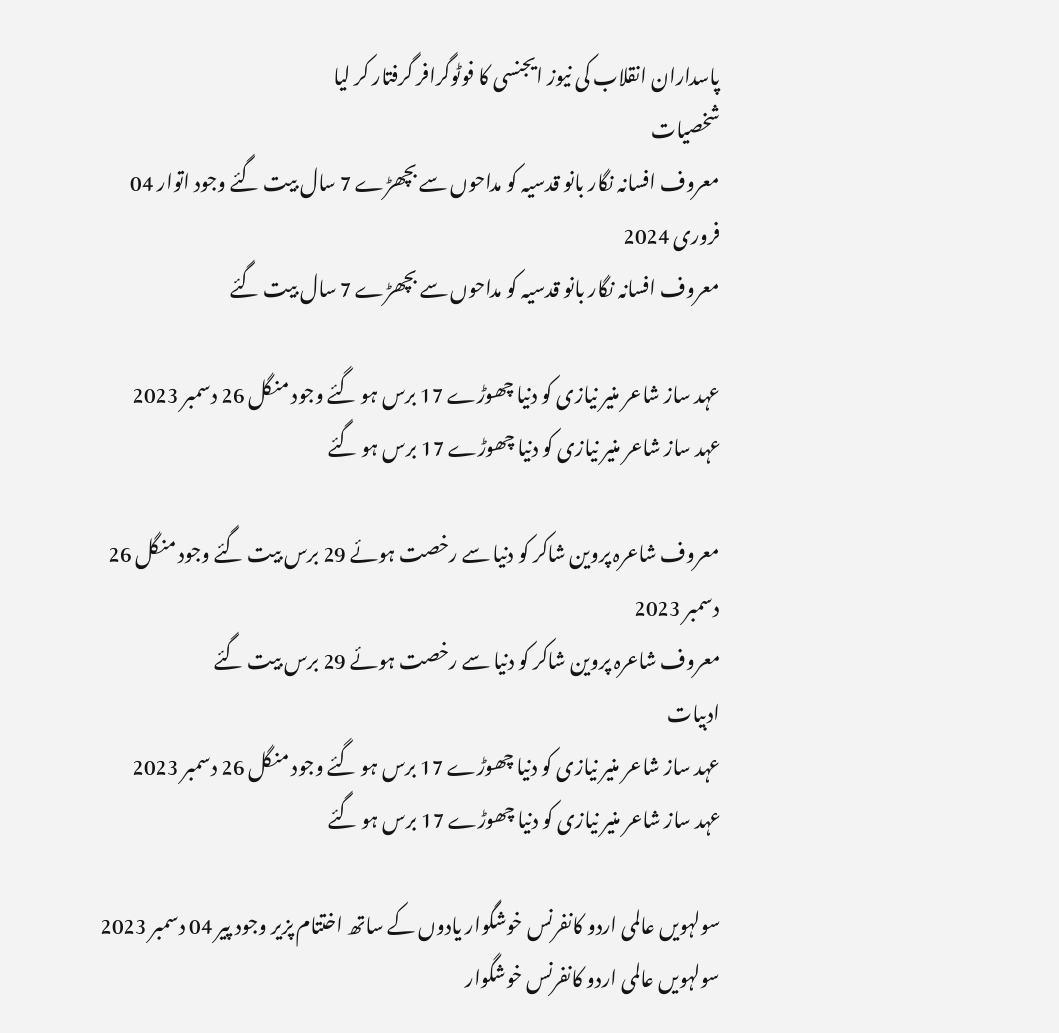پاسداران انقلاب کی نیوز ایجنسی کا فوٹوگرافر گرفتار کر لیا
شخصیات
معروف افسانہ نگار بانو قدسیہ کو مداحوں سے بچھڑے 7 سال بیت گئے وجود اتوار 04 فروری 2024
معروف افسانہ نگار بانو قدسیہ کو مداحوں سے بچھڑے 7 سال بیت گئے

عہد ساز شاعر منیر نیازی کو دنیا چھوڑے 17 برس ہو گئے وجود منگل 26 دسمبر 2023
عہد ساز شاعر منیر نیازی کو دنیا چھوڑے 17 برس ہو گئے

معروف شاعرہ پروین شاکر کو دنیا سے رخصت ہوئے 29 برس بیت گئے وجود منگل 26 دسمبر 2023
معروف شاعرہ پروین شاکر کو دنیا سے رخصت ہوئے 29 برس بیت گئے
ادبیات
عہد ساز شاعر منیر نیازی کو دنیا چھوڑے 17 برس ہو گئے وجود منگل 26 دسمبر 2023
عہد ساز شاعر منیر نیازی کو دنیا چھوڑے 17 برس ہو گئے

سولہویں عالمی اردو کانفرنس خوشگوار یادوں کے ساتھ اختتام پزیر وجود پیر 04 دسمبر 2023
سولہویں عالمی اردو کانفرنس خوشگوار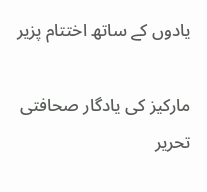یادوں کے ساتھ اختتام پزیر

مارکیز کی یادگار صحافتی تحریر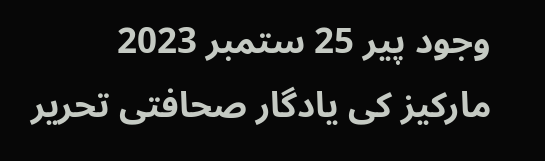وجود پیر 25 ستمبر 2023
مارکیز کی یادگار صحافتی تحریر